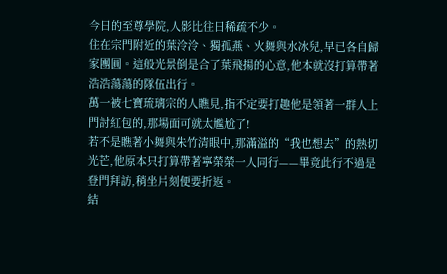今日的至尊學院,人影比往日稀疏不少。
住在宗門附近的葉泠泠、獨孤燕、火舞與水冰兒,早已各自歸家團圓。這般光景倒是合了葉飛揚的心意,他本就沒打算帶著浩浩蕩蕩的隊伍出行。
萬一被七寶琉璃宗的人瞧見,指不定要打趣他是領著一群人上門討紅包的,那場面可就太尷尬了!
若不是瞧著小舞與朱竹清眼中,那滿溢的“我也想去”的熱切光芒,他原本只打算帶著寧榮榮一人同行——畢竟此行不過是登門拜訪,稍坐片刻便要折返。
結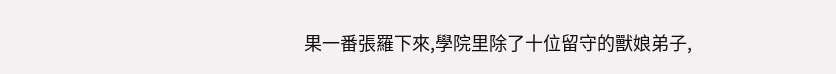果一番張羅下來,學院里除了十位留守的獸娘弟子,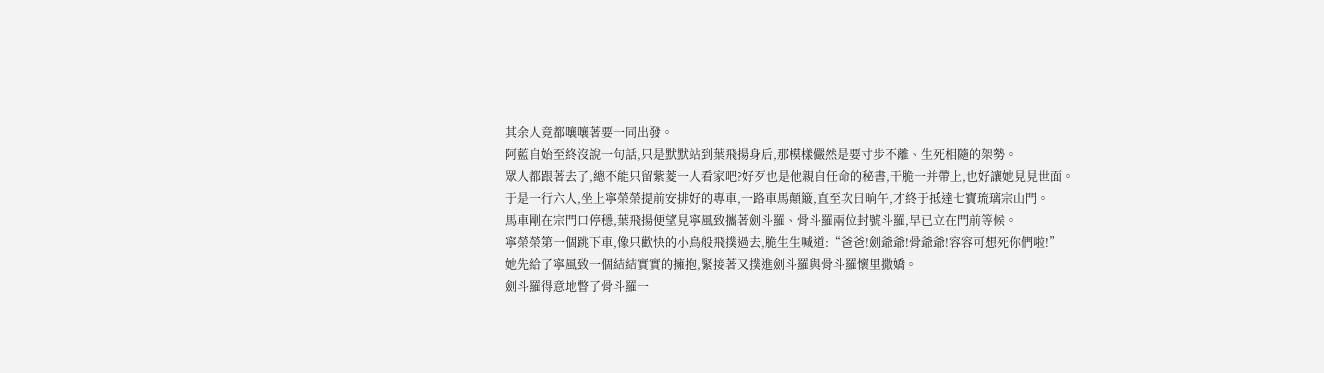其余人竟都嚷嚷著要一同出發。
阿藍自始至終沒說一句話,只是默默站到葉飛揚身后,那模樣儼然是要寸步不離、生死相隨的架勢。
眾人都跟著去了,總不能只留紫菱一人看家吧?好歹也是他親自任命的秘書,干脆一并帶上,也好讓她見見世面。
于是一行六人,坐上寧榮榮提前安排好的專車,一路車馬顛簸,直至次日晌午,才終于抵達七寶琉璃宗山門。
馬車剛在宗門口停穩,葉飛揚便望見寧風致攜著劍斗羅、骨斗羅兩位封號斗羅,早已立在門前等候。
寧榮榮第一個跳下車,像只歡快的小鳥般飛撲過去,脆生生喊道:“爸爸!劍爺爺!骨爺爺!容容可想死你們啦!”
她先給了寧風致一個結結實實的擁抱,緊接著又撲進劍斗羅與骨斗羅懷里撒嬌。
劍斗羅得意地瞥了骨斗羅一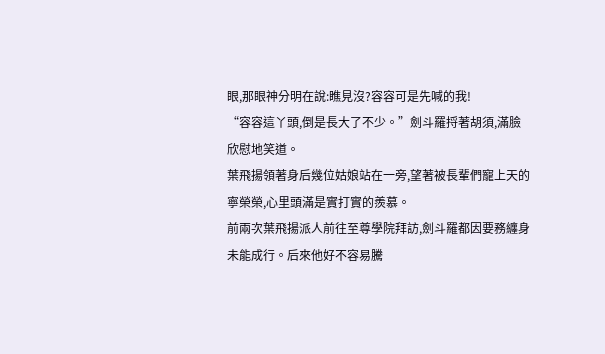眼,那眼神分明在說:瞧見沒?容容可是先喊的我!
“容容這丫頭,倒是長大了不少。”劍斗羅捋著胡須,滿臉欣慰地笑道。
葉飛揚領著身后幾位姑娘站在一旁,望著被長輩們寵上天的寧榮榮,心里頭滿是實打實的羨慕。
前兩次葉飛揚派人前往至尊學院拜訪,劍斗羅都因要務纏身未能成行。后來他好不容易騰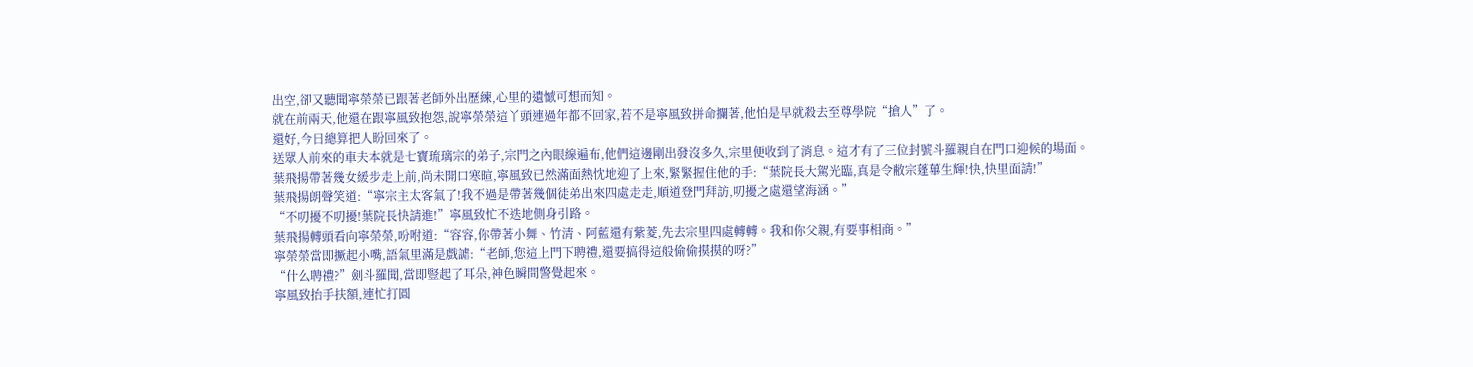出空,卻又聽聞寧榮榮已跟著老師外出歷練,心里的遺憾可想而知。
就在前兩天,他還在跟寧風致抱怨,說寧榮榮這丫頭連過年都不回家,若不是寧風致拼命攔著,他怕是早就殺去至尊學院“搶人”了。
還好,今日總算把人盼回來了。
送眾人前來的車夫本就是七寶琉璃宗的弟子,宗門之內眼線遍布,他們這邊剛出發沒多久,宗里便收到了消息。這才有了三位封號斗羅親自在門口迎候的場面。
葉飛揚帶著幾女緩步走上前,尚未開口寒暄,寧風致已然滿面熱忱地迎了上來,緊緊握住他的手:“葉院長大駕光臨,真是令敝宗蓬蓽生輝!快,快里面請!”
葉飛揚朗聲笑道:“寧宗主太客氣了!我不過是帶著幾個徒弟出來四處走走,順道登門拜訪,叨擾之處還望海涵。”
“不叨擾不叨擾!葉院長快請進!”寧風致忙不迭地側身引路。
葉飛揚轉頭看向寧榮榮,吩咐道:“容容,你帶著小舞、竹清、阿藍還有紫菱,先去宗里四處轉轉。我和你父親,有要事相商。”
寧榮榮當即撅起小嘴,語氣里滿是戲謔:“老師,您這上門下聘禮,還要搞得這般偷偷摸摸的呀?”
“什么聘禮?”劍斗羅聞,當即豎起了耳朵,神色瞬間警覺起來。
寧風致抬手扶額,連忙打圓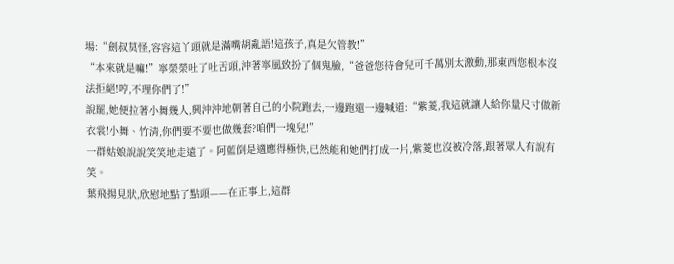場:“劍叔莫怪,容容這丫頭就是滿嘴胡亂語!這孩子,真是欠管教!”
“本來就是嘛!”寧榮榮吐了吐舌頭,沖著寧風致扮了個鬼臉,“爸爸您待會兒可千萬別太激動,那東西您根本沒法拒絕!哼,不理你們了!”
說罷,她便拉著小舞幾人,興沖沖地朝著自己的小院跑去,一邊跑還一邊喊道:“紫菱,我這就讓人給你量尺寸做新衣裳!小舞、竹清,你們要不要也做幾套?咱們一塊兒!”
一群姑娘說說笑笑地走遠了。阿藍倒是適應得極快,已然能和她們打成一片,紫菱也沒被冷落,跟著眾人有說有笑。
葉飛揚見狀,欣慰地點了點頭——在正事上,這群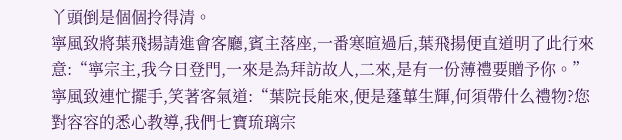丫頭倒是個個拎得清。
寧風致將葉飛揚請進會客廳,賓主落座,一番寒暄過后,葉飛揚便直道明了此行來意:“寧宗主,我今日登門,一來是為拜訪故人,二來,是有一份薄禮要贈予你。”
寧風致連忙擺手,笑著客氣道:“葉院長能來,便是蓬蓽生輝,何須帶什么禮物?您對容容的悉心教導,我們七寶琉璃宗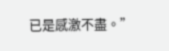已是感激不盡。”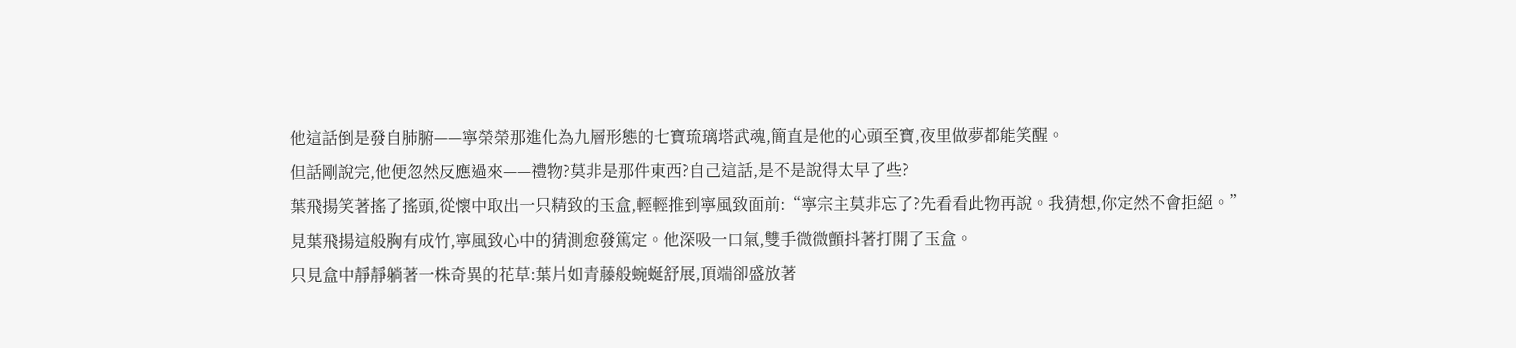他這話倒是發自肺腑——寧榮榮那進化為九層形態的七寶琉璃塔武魂,簡直是他的心頭至寶,夜里做夢都能笑醒。
但話剛說完,他便忽然反應過來——禮物?莫非是那件東西?自己這話,是不是說得太早了些?
葉飛揚笑著搖了搖頭,從懷中取出一只精致的玉盒,輕輕推到寧風致面前:“寧宗主莫非忘了?先看看此物再說。我猜想,你定然不會拒絕。”
見葉飛揚這般胸有成竹,寧風致心中的猜測愈發篤定。他深吸一口氣,雙手微微顫抖著打開了玉盒。
只見盒中靜靜躺著一株奇異的花草:葉片如青藤般蜿蜒舒展,頂端卻盛放著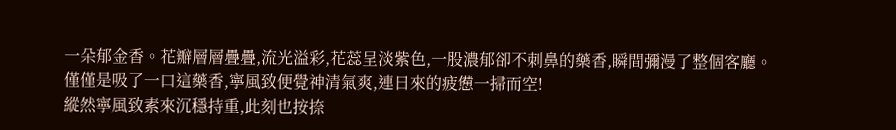一朵郁金香。花瓣層層疊疊,流光溢彩,花蕊呈淡紫色,一股濃郁卻不刺鼻的藥香,瞬間彌漫了整個客廳。
僅僅是吸了一口這藥香,寧風致便覺神清氣爽,連日來的疲憊一掃而空!
縱然寧風致素來沉穩持重,此刻也按捺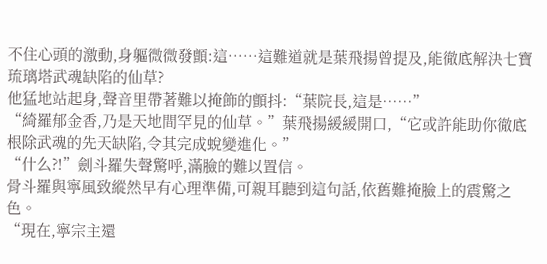不住心頭的激動,身軀微微發顫:這……這難道就是葉飛揚曾提及,能徹底解決七寶琉璃塔武魂缺陷的仙草?
他猛地站起身,聲音里帶著難以掩飾的顫抖:“葉院長,這是……”
“綺羅郁金香,乃是天地間罕見的仙草。”葉飛揚緩緩開口,“它或許能助你徹底根除武魂的先天缺陷,令其完成蛻變進化。”
“什么?!”劍斗羅失聲驚呼,滿臉的難以置信。
骨斗羅與寧風致縱然早有心理準備,可親耳聽到這句話,依舊難掩臉上的震驚之色。
“現在,寧宗主還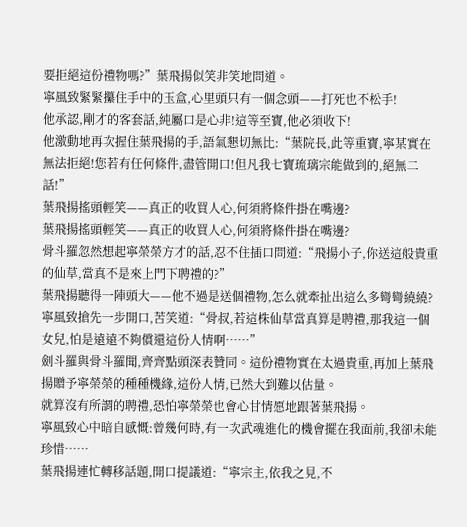要拒絕這份禮物嗎?”葉飛揚似笑非笑地問道。
寧風致緊緊攥住手中的玉盒,心里頭只有一個念頭——打死也不松手!
他承認,剛才的客套話,純屬口是心非!這等至寶,他必須收下!
他激動地再次握住葉飛揚的手,語氣懇切無比:“葉院長,此等重寶,寧某實在無法拒絕!您若有任何條件,盡管開口!但凡我七寶琉璃宗能做到的,絕無二話!”
葉飛揚搖頭輕笑——真正的收買人心,何須將條件掛在嘴邊?
葉飛揚搖頭輕笑——真正的收買人心,何須將條件掛在嘴邊?
骨斗羅忽然想起寧榮榮方才的話,忍不住插口問道:“飛揚小子,你送這般貴重的仙草,當真不是來上門下聘禮的?”
葉飛揚聽得一陣頭大——他不過是送個禮物,怎么就牽扯出這么多彎彎繞繞?
寧風致搶先一步開口,苦笑道:“骨叔,若這株仙草當真算是聘禮,那我這一個女兒,怕是遠遠不夠償還這份人情啊……”
劍斗羅與骨斗羅聞,齊齊點頭深表贊同。這份禮物實在太過貴重,再加上葉飛揚贈予寧榮榮的種種機緣,這份人情,已然大到難以估量。
就算沒有所謂的聘禮,恐怕寧榮榮也會心甘情愿地跟著葉飛揚。
寧風致心中暗自感慨:曾幾何時,有一次武魂進化的機會擺在我面前,我卻未能珍惜……
葉飛揚連忙轉移話題,開口提議道:“寧宗主,依我之見,不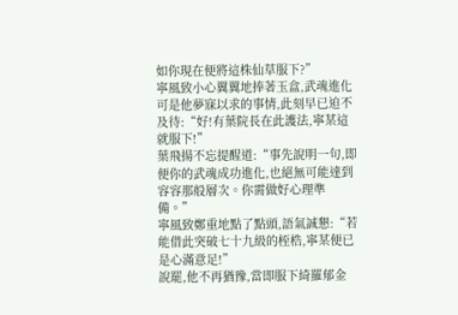如你現在便將這株仙草服下?”
寧風致小心翼翼地捧著玉盒,武魂進化可是他夢寐以求的事情,此刻早已迫不及待:“好!有葉院長在此護法,寧某這就服下!”
葉飛揚不忘提醒道:“事先說明一句,即便你的武魂成功進化,也絕無可能達到容容那般層次。你需做好心理準備。”
寧風致鄭重地點了點頭,語氣誠懇:“若能借此突破七十九級的桎梏,寧某便已是心滿意足!”
說罷,他不再猶豫,當即服下綺羅郁金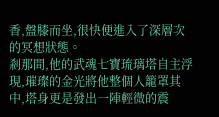香,盤膝而坐,很快便進入了深層次的冥想狀態。
剎那間,他的武魂七寶琉璃塔自主浮現,璀璨的金光將他整個人籠罩其中,塔身更是發出一陣輕微的震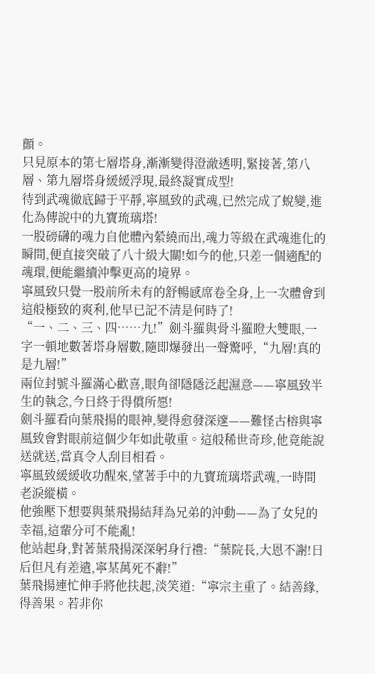顫。
只見原本的第七層塔身,漸漸變得澄澈透明,緊接著,第八層、第九層塔身緩緩浮現,最終凝實成型!
待到武魂徹底歸于平靜,寧風致的武魂,已然完成了蛻變,進化為傳說中的九寶琉璃塔!
一股磅礴的魂力自他體內縈繞而出,魂力等級在武魂進化的瞬間,便直接突破了八十級大關!如今的他,只差一個適配的魂環,便能繼續沖擊更高的境界。
寧風致只覺一股前所未有的舒暢感席卷全身,上一次體會到這般極致的爽利,他早已記不清是何時了!
“一、二、三、四……九!”劍斗羅與骨斗羅瞪大雙眼,一字一頓地數著塔身層數,隨即爆發出一聲驚呼,“九層!真的是九層!”
兩位封號斗羅滿心歡喜,眼角卻隱隱泛起濕意——寧風致半生的執念,今日終于得償所愿!
劍斗羅看向葉飛揚的眼神,變得愈發深邃——難怪古榕與寧風致會對眼前這個少年如此敬重。這般稀世奇珍,他竟能說送就送,當真令人刮目相看。
寧風致緩緩收功醒來,望著手中的九寶琉璃塔武魂,一時間老淚縱橫。
他強壓下想要與葉飛揚結拜為兄弟的沖動——為了女兒的幸福,這輩分可不能亂!
他站起身,對著葉飛揚深深躬身行禮:“葉院長,大恩不謝!日后但凡有差遣,寧某萬死不辭!”
葉飛揚連忙伸手將他扶起,淡笑道:“寧宗主重了。結善緣,得善果。若非你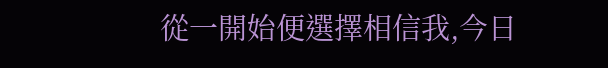從一開始便選擇相信我,今日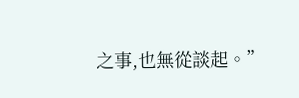之事,也無從談起。”